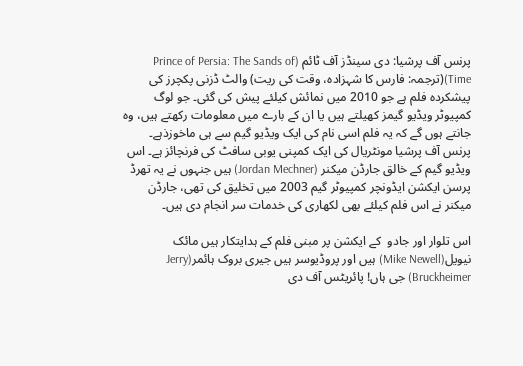پرنس آف پرشیا: دی سینڈز آف ٹائم (Prince of Persia: The Sands of Time)(ترجمہ: فارس کا شہزادہ، وقت کی ریت) والٹ ڈزنی پکچرز کی پیشکردہ فلم ہے جو 2010 میں نمائش کیلئے پیش کی گئی۔ جو لوگ کمپیوٹر ویڈیو گیمز کھیلتے ہیں یا ان کے بارے میں معلومات رکھتے ہیں، وہ جانتے ہوں گے کہ یہ فلم اسی نام کی ایک ویڈیو گیم سے ہی ماخوزذہے۔ پرنس آف پرشیا مونٹریال کی ایک کمپنی یوبی سافٹ کی فرنچائز ہے۔ اس ویڈیو گیم کے خالق جارڈن میکنر (Jordan Mechner) ہیں جنہوں نے یہ تھرڈ پرسن ایکشن ایڈونچر کمپیوٹر گیم 2003 میں تخلیق کی تھی، جارڈن میکنر نے اس فلم کیلئے بھی لکھاری کی خدمات سر انجام دی ہیں۔

اس تلوار اور جادو  کے ایکشن پر مبنی فلم کے ہدایتکار ہیں مائک نیویل(Mike Newell) ہیں اور پروڈیوسر ہیں جیری بروک ہائمر(Jerry Bruckheimer) جی ہاں! پائریٹس آف دی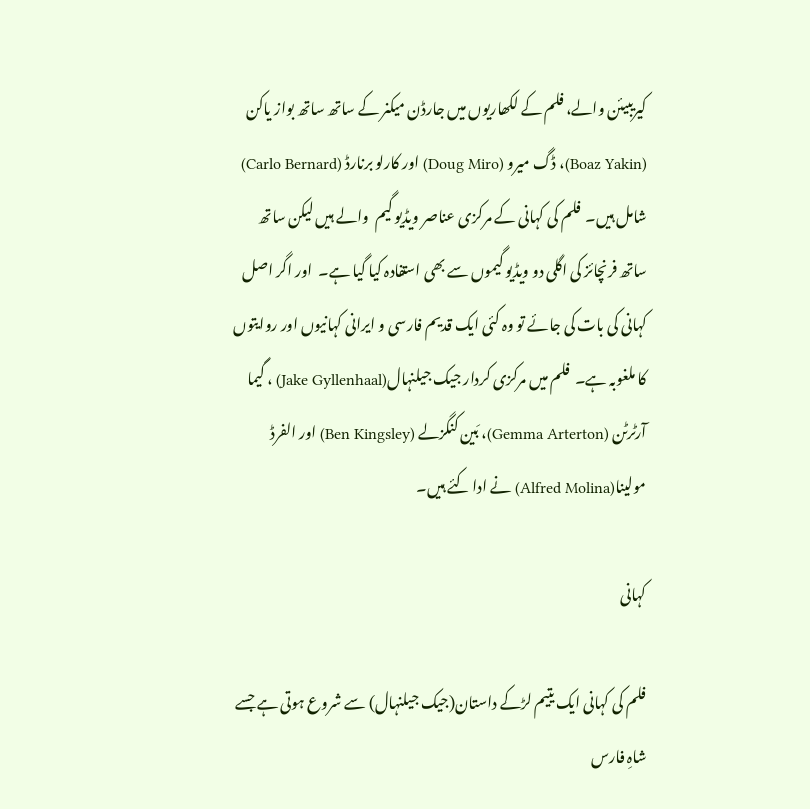کیریبیئن والے، فلم کے لکھاریوں میں جارڈن میکنر کے ساتھ ساتھ بواز یاکن (Boaz Yakin)، ڈگ میرو (Doug Miro) اور کارلو برنارڈ (Carlo Bernard) شامل ہیں۔  فلم کی کہانی کے مرکزی عناصر ویڈیو گیم  والے ہیں لیکن ساتھ ساتھ فرنچائز کی اگلی دو ویڈیو گیموں سے بھی استفادہ کیا گیا ہے۔  اور اگر اصل کہانی کی بات کی جائے تو وہ کئی ایک قدیم فارسی و ایرانی کہانیوں اور روایتوں کا ملغوبہ ہے۔  فلم میں مرکزی کردار جیک جیلنہال(Jake Gyllenhaal) ، گیما آرٹرٹن (Gemma Arterton)، بَین کنگزلے (Ben Kingsley) اور الفرڈ مولینا(Alfred Molina) نے ادا کئے ہیں۔

کہانی

فلم کی کہانی ایک یتیم لڑکے داستان(جیک جیلنہال) سے شروع ہوتی ہے جسے شاہِ فارس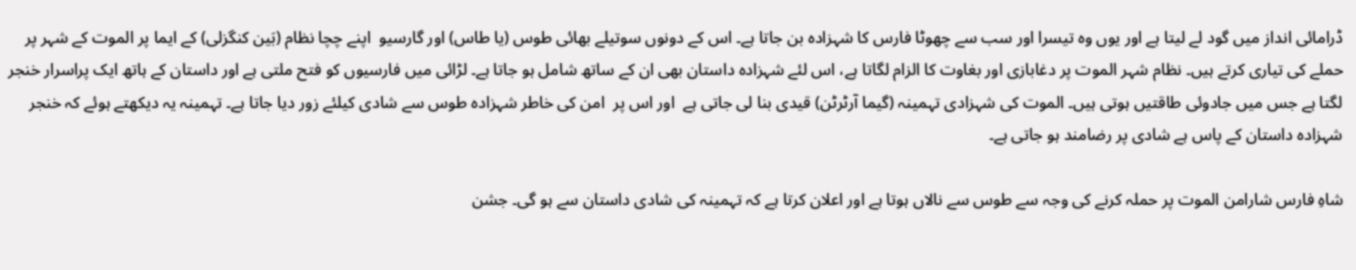ڈرامائی انداز میں گود لے لیتا ہے اور یوں وہ تیسرا اور سب سے چھوٹا فارس کا شہزادہ بن جاتا ہے۔ اس کے دونوں سوتیلے بھائی طوس (یا طاس) اور گارسیو  اپنے چچا نظام (بَین کنگزلی) کے ایما پر الموت کے شہر پر حملے کی تیاری کرتے ہیں۔ نظام شہر الموت پر دغابازی اور بغاوت کا الزام لگاتا ہے، اس لئے شہزادہ داستان بھی ان کے ساتھ شامل ہو جاتا ہے۔ لڑائی میں فارسیوں کو فتح ملتی ہے اور داستان کے ہاتھ ایک پراسرار خنجر  لگتا ہے جس میں جادوئی طاقتیں ہوتی ہیں۔ الموت کی شہزادی تہمینہ (گیما آرٹرٹن) قیدی بنا لی جاتی ہے  اور اس پر  امن کی خاطر شہزادہ طوس سے شادی کیلئے زور دیا جاتا ہے۔ تہمینہ یہ دیکھتے ہوئے کہ خنجر شہزادہ داستان کے پاس ہے شادی پر رضامند ہو جاتی ہے۔

شاہِ فارس شارامن الموت پر حملہ کرنے کی وجہ سے طوس سے نالاں ہوتا ہے اور اعلان کرتا ہے کہ تہمینہ کی شادی داستان سے ہو گی۔ جشن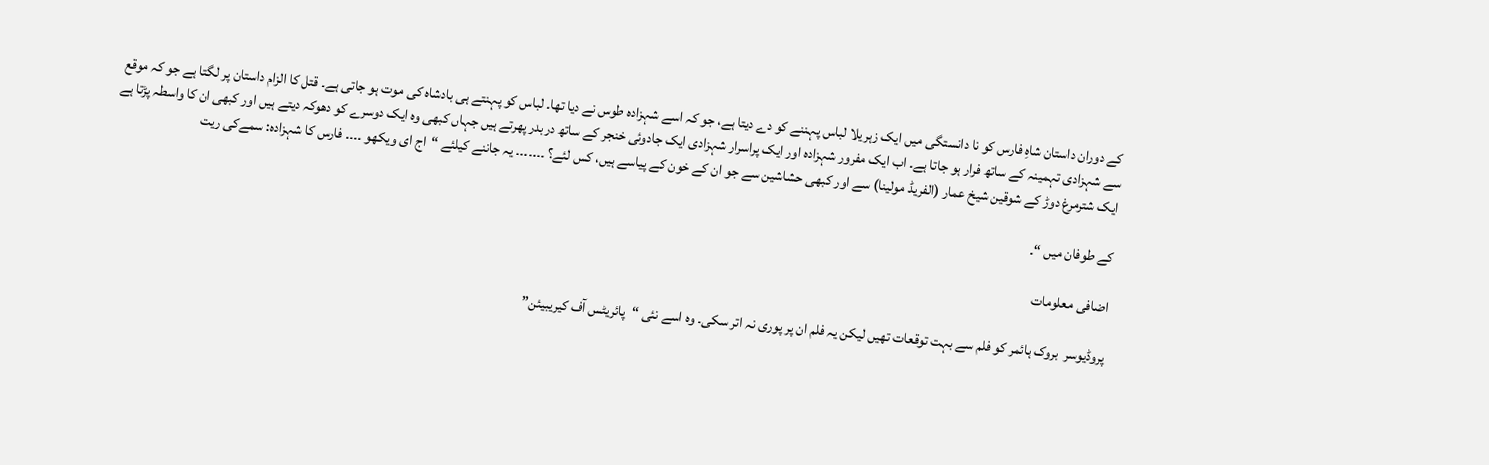کے دوران داستان شاہِ فارس کو نا دانستگی میں ایک زہریلا لباس پہننے کو دے دیتا ہے، جو کہ اسے شہزادہ طوس نے دیا تھا۔ لباس کو پہنتے ہی بادشاہ کی موت ہو جاتی ہے۔ قتل کا الزام داستان پر لگتا ہے جو کہ موقع سے شہزادی تہمینہ کے ساتھ فرار ہو جاتا ہے۔ اب ایک مفرور شہزادہ اور ایک پراسرار شہزادی ایک جادوئی خنجر کے ساتھ دربدر پھرتے ہیں جہاں کبھی وہ ایک دوسرے کو دھوکہ دیتے ہیں اور کبھی ان کا واسطہ پڑتا ہے ایک شترمرغ دوڑ کے شوقین شیخ عمار (الفریڈ مولینا) سے اور کبھی حشاشین سے جو ان کے خون کے پیاسے ہیں، کس لئے؟ ۔۔۔۔۔۔۔ یہ جاننے کیلئے “اج ای ویکھو ۔۔۔۔ فارس کا شہزادہ: سمےکی ریت

کے طوفان میں “۔

اضافی معلومات

پروڈیوسر  بروک ہائمر کو فلم سے بہت توقعات تھیں لیکن یہ فلم ان پر پوری نہ اتر سکی۔ وہ اسے نئی “پائریٹس آف کیریبیئن”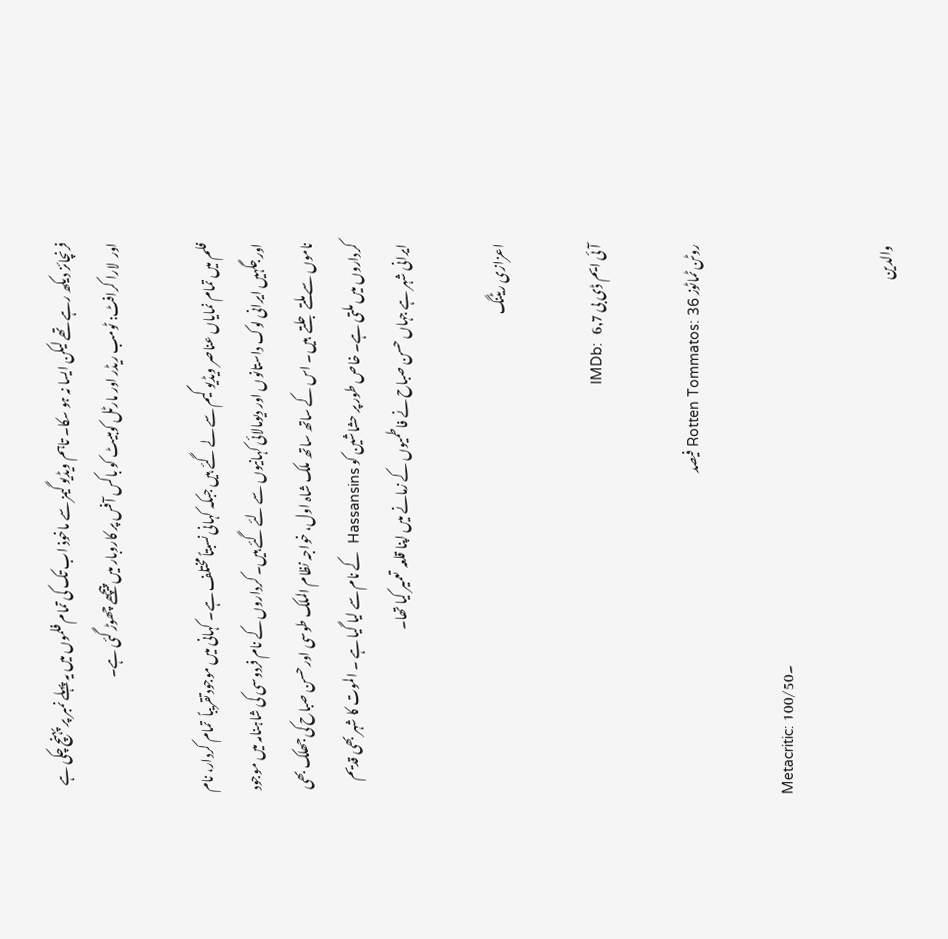فرنچائز دیکھ رہے تھے لیکن ایسا نہ ہو سکا۔ تاہم ویڈیو گیمز سے ماخوذ اب تک کی تمام فلموں میں یہ پہلے نمبر پر پہنچ چکی ہے اور  لارا کرافٹ: ٹومب ریڈر اور مارٹل کومبیٹ کو باکس آفس پر کاروبار میں پیچھے چھوڑ گئی ہے۔

فلم میں تمام نمایاں عناصر ویڈیو گیم سے لے گئے ہیں جبکہ کہانی نسبتاً مختلف ہے۔ کہانی میں موجودتقریباً  تمام کردار، نام اور جگہیں ایرانی لوک داستانوں اور دیومالائی کہانیوں سے لئے گئے ہیں۔ کرداروں کے نام فردوسی کی شاہنامہ میں موجود ناموں سے ملتے جلتے  ہیں۔ اس کے ساتھ ساتھ ملک شاہ اول، خواجہ نظام الملک طوسی اور حسن صباح کی جھلک بھی کرداروں میں ملتی ہے۔ خاص طور پر حشاشین کو Hassansins  کے نام سے لیا گیا ہے ۔ الموت کا شہر بھی قدیم ایرانی شہر ہے جہاں حسن صباح نے فاطمیوں کے زمانے میں اپنا قلعہ  تعمیر کیا تھا۔

اعزازی ریٹنگ

آئی ایم ڈی بی IMDb:  6٫7

روٹن ٹماٹوز Rotten Tommatos: 36 فیصد

Metacritic: 100/50۔

والدین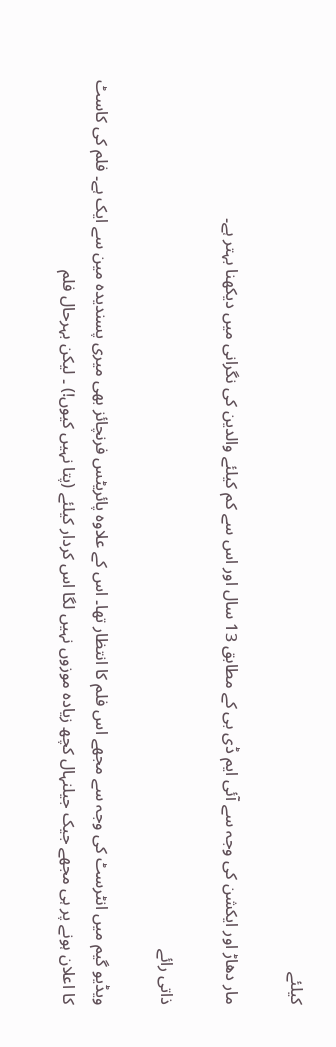کیلئے

مار دھاڑ اور ایکشن کی وجہ سے آئی ایم ڈی بی کے مطابق 13 سال اور اس سے کم کیلئے والدین کی نگرانی میں دیکھنا بہتر ہے۔

ذاتی رائے

ویڈیو گیم میں انٹرسٹ کی وجہ سے مجھے اس فلم کا انتظار تھا۔ اس کے علاوہ پائریٹس فرنچائز بھی میری پسندیدہ مین سے ایک ہے۔ فلم کی کاسٹ کا اعلان ہونے پر ہی مجھے جیک جیلنہال کچھ زیادہ موزوں نہیں لگا اس کردار کیلئے (پتا نہیں کیوں!) ۔ لیکن بہرحال فلم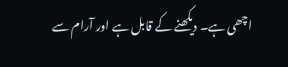اچھی ہے۔ دیکھنے کے قابل ہے اور آرام سے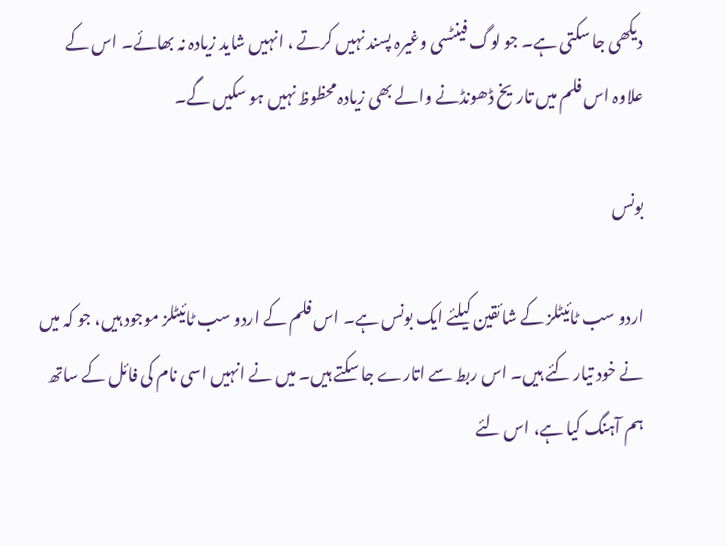دیکھی جا سکتی ہے۔ جو لوگ فینٹسی وغیرہ پسند نہیں کرتے ، انہیں شاید زیادہ نہ بھائے۔ اس کے علاوہ اس فلم میں تاریخ ڈھونڈنے والے بھی زیادہ محظوظ نہیں ہو سکیں گے۔

بونس

اردو سب ٹائیٹلز کے شائقین کیلئے ایک بونس ہے۔ اس فلم کے اردو سب ٹائیٹلز موجود ہیں، جو کہ میں نے خود تیار کئے ہیں۔ اس ربط سے اتارے جا سکتے ہیں۔ میں نے انہیں اسی نام کی فائل کے ساتھ ہم آہنگ کیا ہے، اس لئے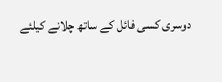دوسری کسی فائل کے ساتھ چلانے کیلئے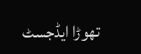تھوڑا ایڈجسٹ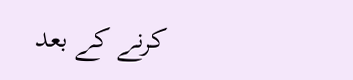کرنے کے بعد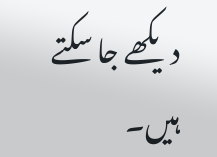دیکھے جا سکتے ہیں۔